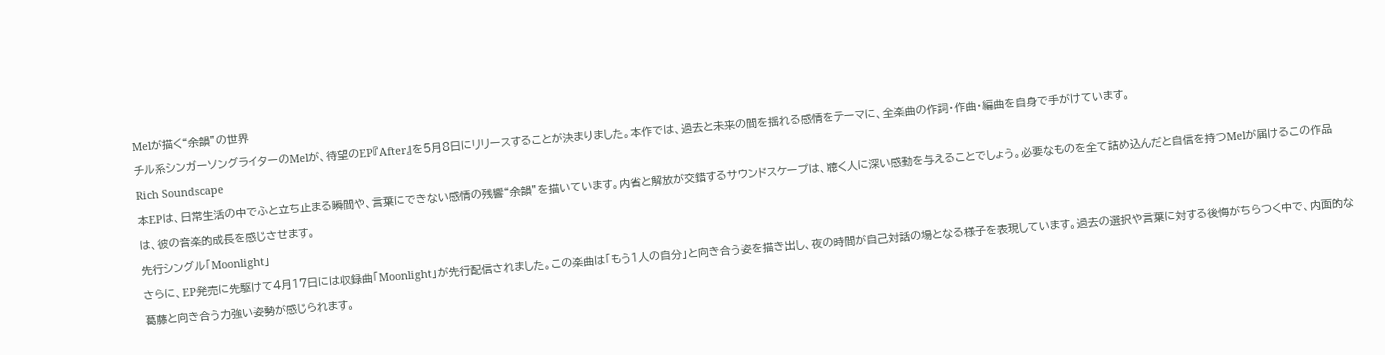Melが描く“余韻”の世界
チル系シンガーソングライターのMelが、待望のEP『After』を5月8日にリリースすることが決まりました。本作では、過去と未来の間を揺れる感情をテーマに、全楽曲の作詞・作曲・編曲を自身で手がけています。
Rich Soundscape
本EPは、日常生活の中でふと立ち止まる瞬間や、言葉にできない感情の残響“余韻”を描いています。内省と解放が交錯するサウンドスケープは、聴く人に深い感動を与えることでしょう。必要なものを全て詰め込んだと自信を持つMelが届けるこの作品は、彼の音楽的成長を感じさせます。
先行シングル「Moonlight」
さらに、EP発売に先駆けて4月17日には収録曲「Moonlight」が先行配信されました。この楽曲は「もう1人の自分」と向き合う姿を描き出し、夜の時間が自己対話の場となる様子を表現しています。過去の選択や言葉に対する後悔がちらつく中で、内面的な葛藤と向き合う力強い姿勢が感じられます。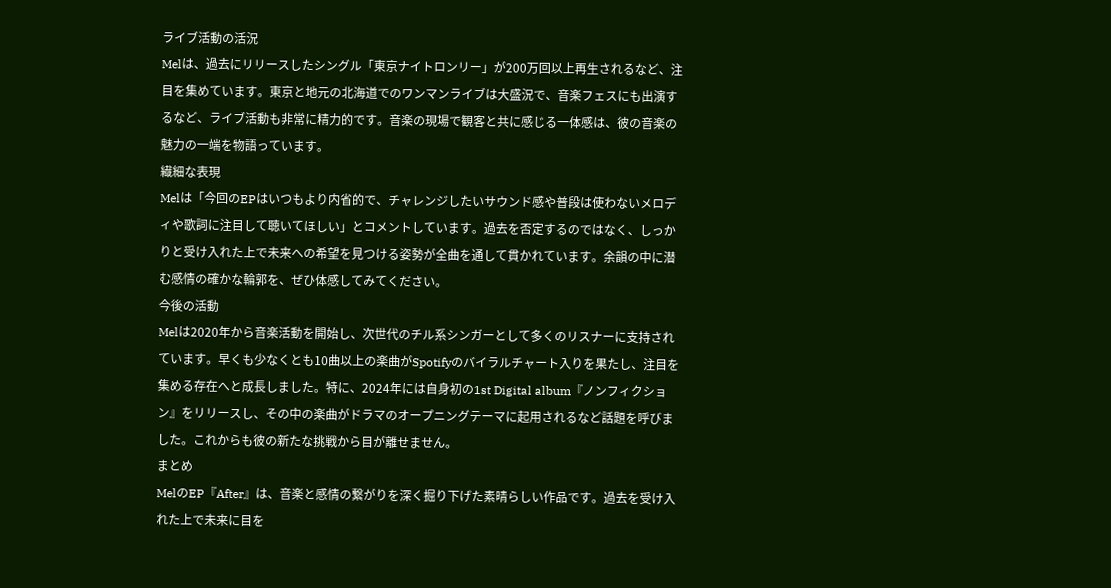ライブ活動の活況
Melは、過去にリリースしたシングル「東京ナイトロンリー」が200万回以上再生されるなど、注目を集めています。東京と地元の北海道でのワンマンライブは大盛況で、音楽フェスにも出演するなど、ライブ活動も非常に精力的です。音楽の現場で観客と共に感じる一体感は、彼の音楽の魅力の一端を物語っています。
繊細な表現
Melは「今回のEPはいつもより内省的で、チャレンジしたいサウンド感や普段は使わないメロディや歌詞に注目して聴いてほしい」とコメントしています。過去を否定するのではなく、しっかりと受け入れた上で未来への希望を見つける姿勢が全曲を通して貫かれています。余韻の中に潜む感情の確かな輪郭を、ぜひ体感してみてください。
今後の活動
Melは2020年から音楽活動を開始し、次世代のチル系シンガーとして多くのリスナーに支持されています。早くも少なくとも10曲以上の楽曲がSpotifyのバイラルチャート入りを果たし、注目を集める存在へと成長しました。特に、2024年には自身初の1st Digital album『ノンフィクション』をリリースし、その中の楽曲がドラマのオープニングテーマに起用されるなど話題を呼びました。これからも彼の新たな挑戦から目が離せません。
まとめ
MelのEP『After』は、音楽と感情の繋がりを深く掘り下げた素晴らしい作品です。過去を受け入れた上で未来に目を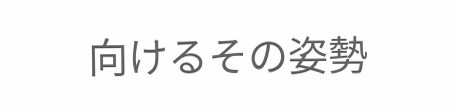向けるその姿勢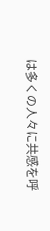は多くの人々に共感を呼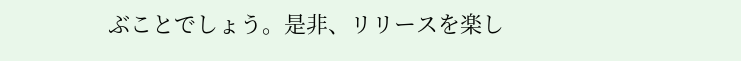ぶことでしょう。是非、リリースを楽し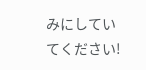みにしていてください!